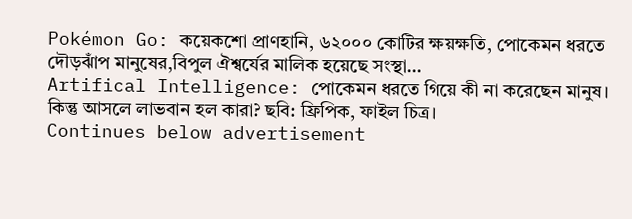Pokémon Go: কয়েকশো প্রাণহানি, ৬২০০০ কোটির ক্ষয়ক্ষতি, পোকেমন ধরতে দৌড়ঝাঁপ মানুষের,বিপুল ঐশ্বর্যের মালিক হয়েছে সংস্থা…
Artifical Intelligence: পোকেমন ধরতে গিয়ে কী না করেছেন মানুষ। কিন্তু আসলে লাভবান হল কারা? ছবি: ফ্রিপিক, ফাইল চিত্র।
Continues below advertisement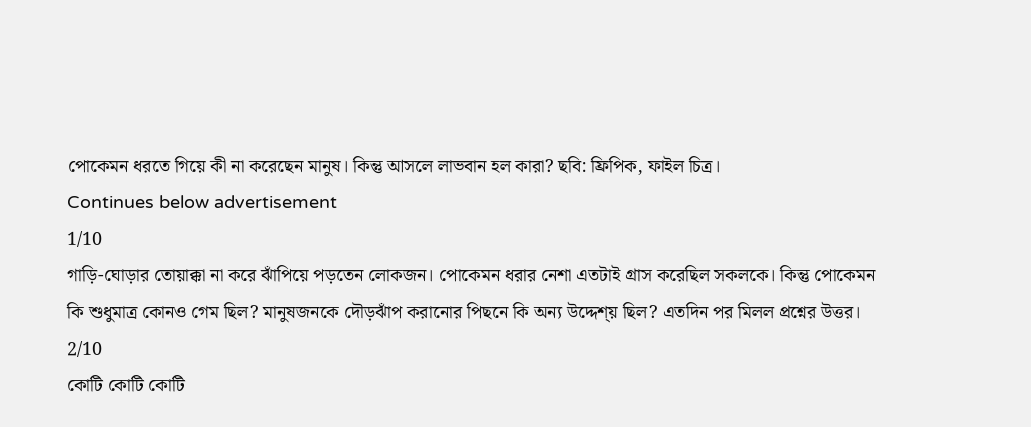পোকেমন ধরতে গিয়ে কী না করেছেন মানুষ। কিন্তু আসলে লাভবান হল কারা? ছবি: ফ্রিপিক, ফাইল চিত্র।
Continues below advertisement
1/10
গাড়ি-ঘোড়ার তোয়াক্কা না করে ঝাঁপিয়ে পড়তেন লোকজন। পোকেমন ধরার নেশা এতটাই গ্রাস করেছিল সকলকে। কিন্তু পোকেমন কি শুধুমাত্র কোনও গেম ছিল? মানুষজনকে দৌড়ঝাঁপ করানোর পিছনে কি অন্য উদ্দেশ্য় ছিল? এতদিন পর মিলল প্রশ্নের উত্তর।
2/10
কোটি কোটি কোটি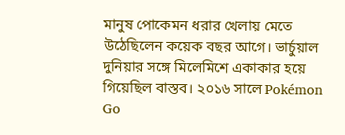মানুষ পোকেমন ধরার খেলায় মেতে উঠেছিলেন কয়েক বছর আগে। ভার্চুয়াল দুনিয়ার সঙ্গে মিলেমিশে একাকার হয়ে গিয়েছিল বাস্তব। ২০১৬ সালে Pokémon Go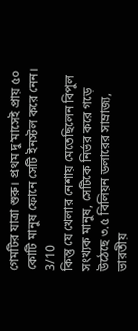গেমটির যাত্রা শুরু। প্রথম দু’মাসেই প্রায় ৫০ কোটি মানুষ ফোনে সেটি ইনস্টল করে নেন।
3/10
কিন্তু যে খেলার নেশায় মেতেছিলেন বিপুল সংখ্যক মানুষ, সেটিকে নির্ভর করে গড়ে উঠেছে ৩.৫ বিলিয়ন ডলারের সাম্রাজ্য, ভারতীয়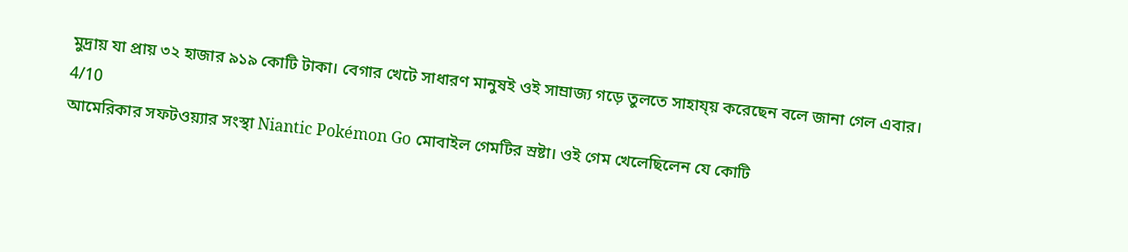মুদ্রায় যা প্রায় ৩২ হাজার ৯১৯ কোটি টাকা। বেগার খেটে সাধারণ মানুষই ওই সাম্রাজ্য গড়ে তুলতে সাহায্য় করেছেন বলে জানা গেল এবার।
4/10
আমেরিকার সফটওয়্যার সংস্থা Niantic Pokémon Go মোবাইল গেমটির স্রষ্টা। ওই গেম খেলেছিলেন যে কোটি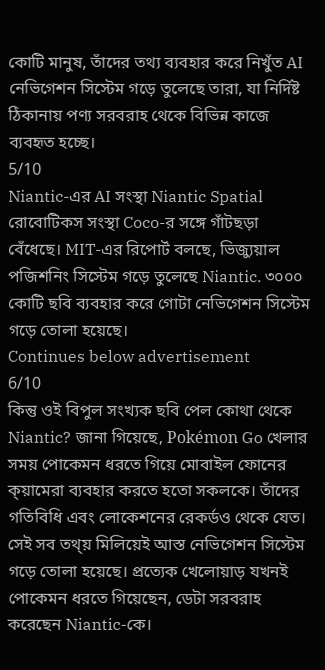কোটি মানুষ, তাঁদের তথ্য ব্যবহার করে নিখুঁত AI নেভিগেশন সিস্টেম গড়ে তুলেছে তারা, যা নির্দিষ্ট ঠিকানায় পণ্য সরবরাহ থেকে বিভিন্ন কাজে ব্যবহৃত হচ্ছে।
5/10
Niantic-এর AI সংস্থা Niantic Spatial রোবোটিকস সংস্থা Coco-র সঙ্গে গাঁটছড়া বেঁধেছে। MIT-এর রিপোর্ট বলছে, ভিজ্যুয়াল পজিশনিং সিস্টেম গড়ে তুলেছে Niantic. ৩০০০ কোটি ছবি ব্যবহার করে গোটা নেভিগেশন সিস্টেম গড়ে তোলা হয়েছে।
Continues below advertisement
6/10
কিন্তু ওই বিপুল সংখ্যক ছবি পেল কোথা থেকে Niantic? জানা গিয়েছে, Pokémon Go খেলার সময় পোকেমন ধরতে গিয়ে মোবাইল ফোনের ক্য়ামেরা ব্যবহার করতে হতো সকলকে। তাঁদের গতিবিধি এবং লোকেশনের রেকর্ডও থেকে যেত। সেই সব তথ্য় মিলিয়েই আস্ত নেভিগেশন সিস্টেম গড়ে তোলা হয়েছে। প্রত্যেক খেলোয়াড় যখনই পোকেমন ধরতে গিয়েছেন, ডেটা সরবরাহ করেছেন Niantic-কে।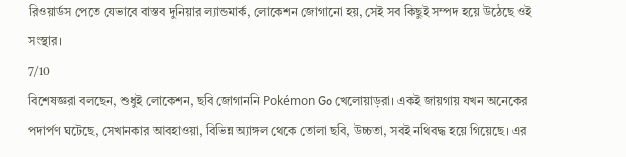রিওয়ার্ডস পেতে যেভাবে বাস্তব দুনিয়ার ল্যান্ডমার্ক, লোকেশন জোগানো হয়, সেই সব কিছুই সম্পদ হয়ে উঠেছে ওই সংস্থার।
7/10
বিশেষজ্ঞরা বলছেন, শুধুই লোকেশন, ছবি জোগাননি Pokémon Go খেলোয়াড়রা। একই জায়গায় যখন অনেকের পদার্পণ ঘটেছে, সেখানকার আবহাওয়া, বিভিন্ন অ্যাঙ্গল থেকে তোলা ছবি, উচ্চতা, সবই নথিবদ্ধ হয়ে গিয়েছে। এর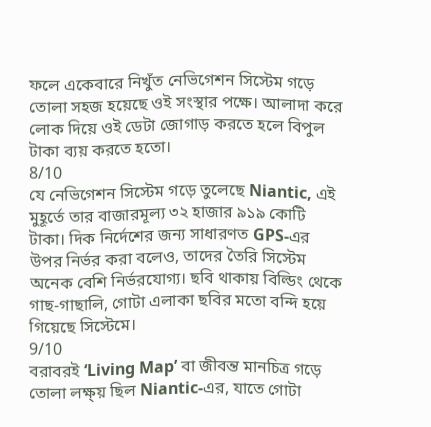ফলে একেবারে নিখুঁত নেভিগেশন সিস্টেম গড়ে তোলা সহজ হয়েছে ওই সংস্থার পক্ষে। আলাদা করে লোক দিয়ে ওই ডেটা জোগাড় করতে হলে বিপুল টাকা ব্যয় করতে হতো।
8/10
যে নেভিগেশন সিস্টেম গড়ে তুলেছে Niantic, এই মুহূর্তে তার বাজারমূল্য ৩২ হাজার ৯১৯ কোটি টাকা। দিক নির্দেশের জন্য সাধারণত GPS-এর উপর নির্ভর করা বলেও, তাদের তৈরি সিস্টেম অনেক বেশি নির্ভরযোগ্য। ছবি থাকায় বিল্ডিং থেকে গাছ-গাছালি, গোটা এলাকা ছবির মতো বন্দি হয়ে গিয়েছে সিস্টেমে।
9/10
বরাবরই ‘Living Map’ বা জীবন্ত মানচিত্র গড়ে তোলা লক্ষ্য় ছিল Niantic-এর, যাতে গোটা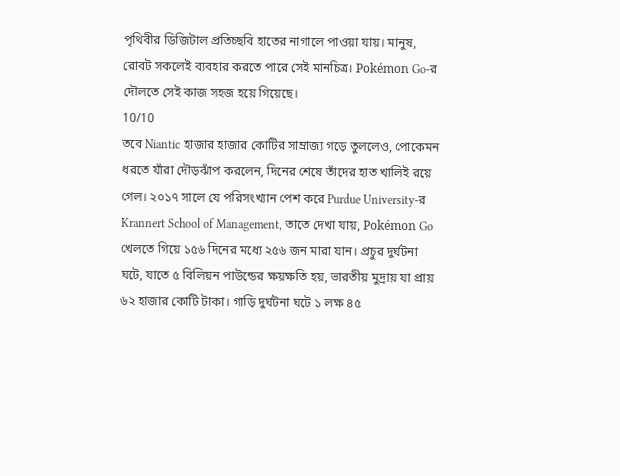পৃথিবীর ডিজিটাল প্রতিচ্ছবি হাতের নাগালে পাওয়া যায়। মানুষ, রোবট সকলেই ব্যবহার করতে পারে সেই মানচিত্র। Pokémon Go-র দৌলতে সেই কাজ সহজ হয়ে গিয়েছে।
10/10
তবে Niantic হাজার হাজার কোটির সাম্রাজ্য গড়ে তুললেও, পোকেমন ধরতে যাঁরা দৌড়ঝাঁপ করলেন, দিনের শেষে তাঁদের হাত খালিই রয়ে গেল। ২০১৭ সালে যে পরিসংখ্যান পেশ করে Purdue University-র Krannert School of Management, তাতে দেখা যায়, Pokémon Go খেলতে গিয়ে ১৫৬ দিনের মধ্যে ২৫৬ জন মারা যান। প্রচুর দুর্ঘটনা ঘটে, যাতে ৫ বিলিয়ন পাউন্ডের ক্ষয়ক্ষতি হয়, ভারতীয় মুদ্রায় যা প্রায় ৬২ হাজার কোটি টাকা। গাড়ি দুর্ঘটনা ঘটে ১ লক্ষ ৪৫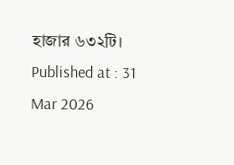হাজার ৬৩২টি।
Published at : 31 Mar 2026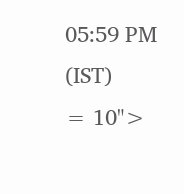05:59 PM (IST)
= 10">